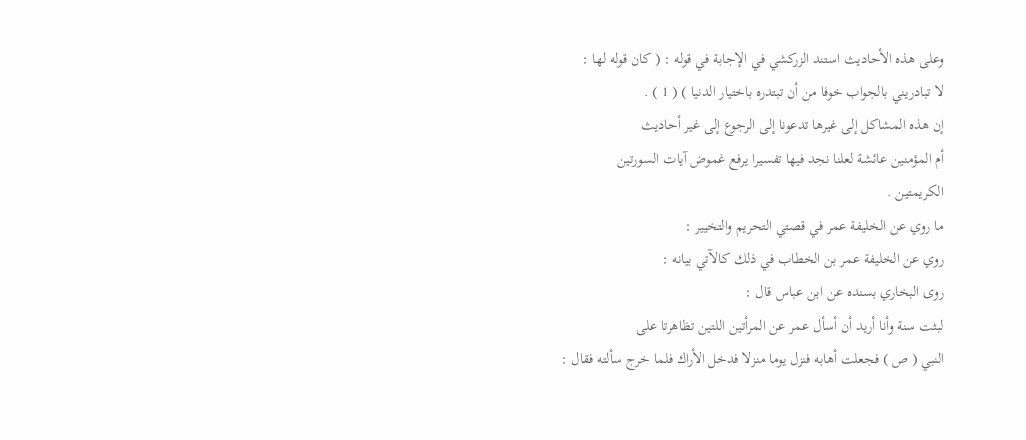وعلى هذه الأحاديث استند الزركشي في الإجابة في قوله : ( كان قوله لها :
لا تبادريني بالجواب خوفا من أن تبتدره باختيار الدنيا ) ( 1 ) .
إن هذه المشاكل إلى غيرها تدعونا إلى الرجوع إلى غير أحاديث
أم المؤمنين عائشة لعلنا نجد فيها تفسيرا يرفع غموض آيات السورتين
الكريمتين .
ما روي عن الخليفة عمر في قصتي التحريم والتخيير :
روي عن الخليفة عمر بن الخطاب في ذلك كالآتي بيانه :
روى البخاري بسنده عن ابن عباس قال :
لبثت سنة وأنا أريد أن أسأل عمر عن المرأتين اللتين تظاهرتا على
النبي ( ص ) فجعلت أهابه فنزل يوما منزلا فدخل الأراك فلما خرج سألته فقال :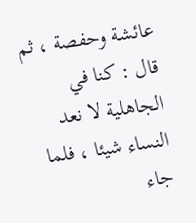عائشة وحفصة ، ثم قال : كنا في الجاهلية لا نعد النساء شيئا ، فلما جاء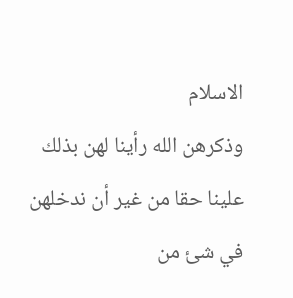الاسلام
وذكرهن الله رأينا لهن بذلك علينا حقا من غير أن ندخلهن في شئ من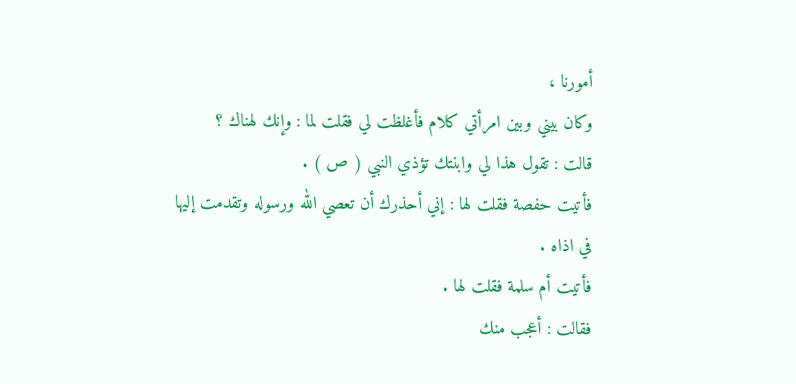أمورنا ،
وكان بيني وبين امرأتي كلام فأغلظت لي فقلت لما : وإنك لهناك ؟
قالت : تقول هذا لي وابنتك تؤذي النبي ( ص ) .
فأتيت حفصة فقلت لها : إني أحذرك أن تعصي الله ورسوله وتقدمت إليها
في اذاه .
فأتيت أم سلمة فقلت لها .
فقالت : أعجب منك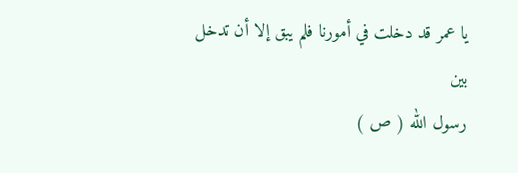يا عمر قد دخلت في أمورنا فلم يبق إلا أن تدخل بين
رسول الله ( ص )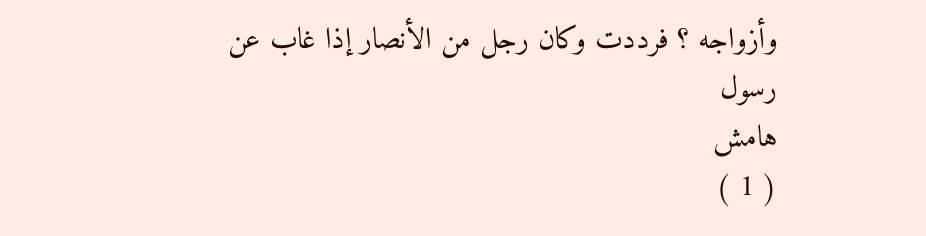وأزواجه ؟ فرددت وكان رجل من الأنصار إذا غاب عن رسول
هامش
( 1 )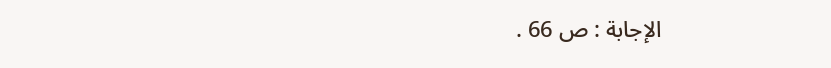الإجابة : ص 66 .